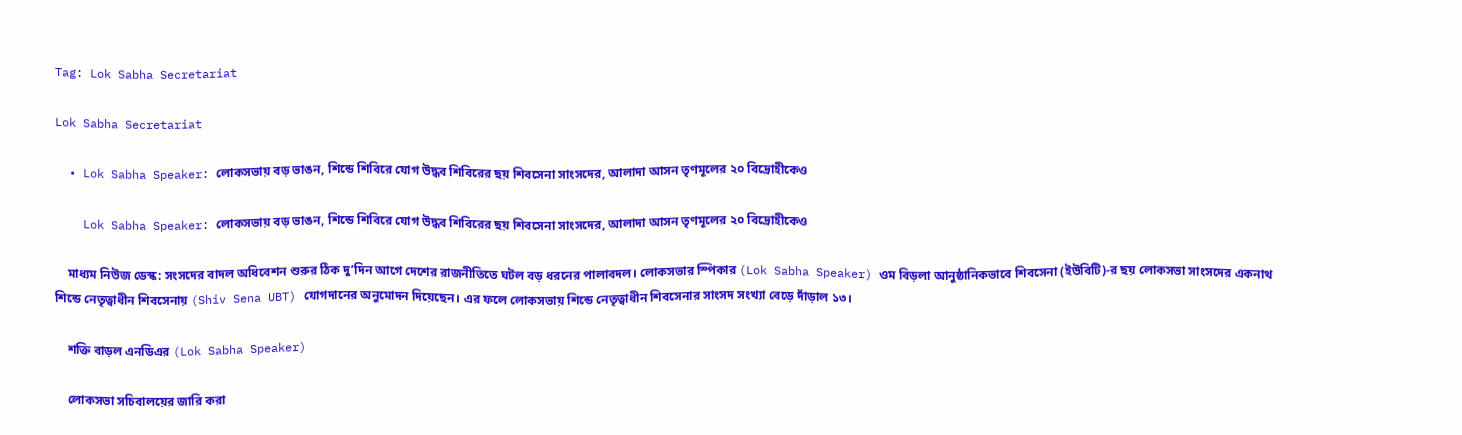Tag: Lok Sabha Secretariat

Lok Sabha Secretariat

  • Lok Sabha Speaker: লোকসভায় বড় ভাঙন, শিন্ডে শিবিরে যোগ উদ্ধব শিবিরের ছয় শিবসেনা সাংসদের, আলাদা আসন তৃণমূলের ২০ বিদ্রোহীকেও

    Lok Sabha Speaker: লোকসভায় বড় ভাঙন, শিন্ডে শিবিরে যোগ উদ্ধব শিবিরের ছয় শিবসেনা সাংসদের, আলাদা আসন তৃণমূলের ২০ বিদ্রোহীকেও

    মাধ্যম নিউজ ডেস্ক: সংসদের বাদল অধিবেশন শুরুর ঠিক দু’দিন আগে দেশের রাজনীতিতে ঘটল বড় ধরনের পালাবদল। লোকসভার স্পিকার (Lok Sabha Speaker) ওম বিড়লা আনুষ্ঠানিকভাবে শিবসেনা (ইউবিটি)-র ছয় লোকসভা সাংসদের একনাথ শিন্ডে নেতৃত্বাধীন শিবসেনায় (Shiv Sena UBT) যোগদানের অনুমোদন দিয়েছেন। এর ফলে লোকসভায় শিন্ডে নেতৃত্বাধীন শিবসেনার সাংসদ সংখ্যা বেড়ে দাঁড়াল ১৩।

    শক্তি বাড়ল এনডিএর (Lok Sabha Speaker)

    লোকসভা সচিবালয়ের জারি করা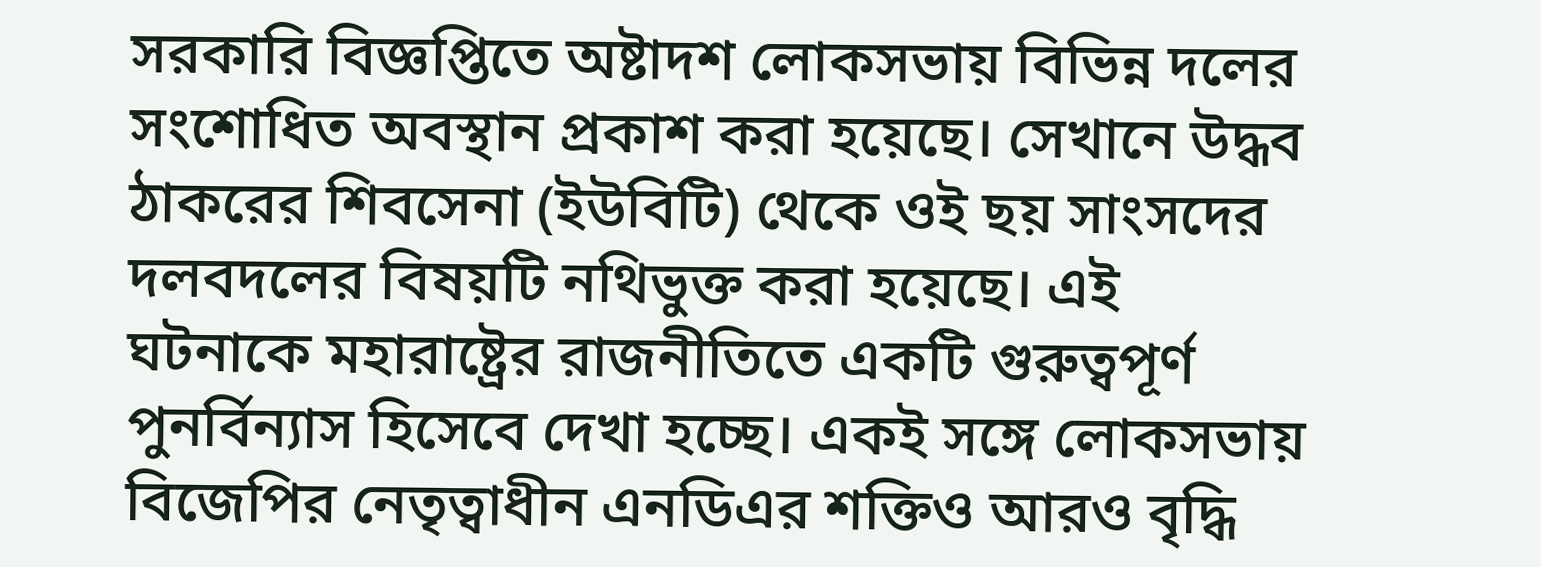সরকারি বিজ্ঞপ্তিতে অষ্টাদশ লোকসভায় বিভিন্ন দলের সংশোধিত অবস্থান প্রকাশ করা হয়েছে। সেখানে উদ্ধব ঠাকরের শিবসেনা (ইউবিটি) থেকে ওই ছয় সাংসদের দলবদলের বিষয়টি নথিভুক্ত করা হয়েছে। এই ঘটনাকে মহারাষ্ট্রের রাজনীতিতে একটি গুরুত্বপূর্ণ পুনর্বিন্যাস হিসেবে দেখা হচ্ছে। একই সঙ্গে লোকসভায় বিজেপির নেতৃত্বাধীন এনডিএর শক্তিও আরও বৃদ্ধি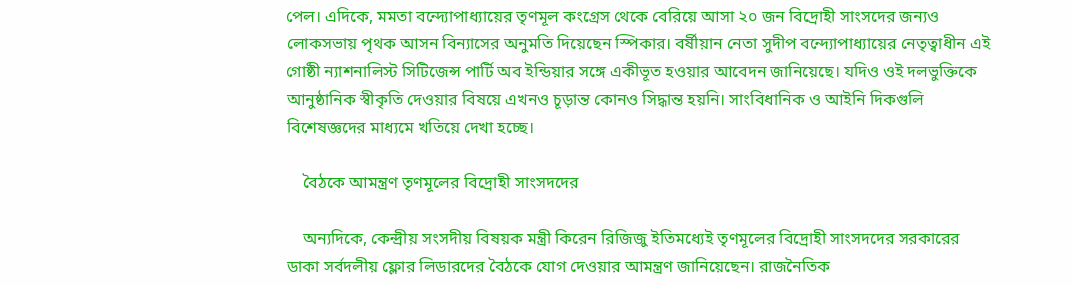পেল। এদিকে, মমতা বন্দ্যোপাধ্যায়ের তৃণমূল কংগ্রেস থেকে বেরিয়ে আসা ২০ জন বিদ্রোহী সাংসদের জন্যও লোকসভায় পৃথক আসন বিন্যাসের অনুমতি দিয়েছেন স্পিকার। বর্ষীয়ান নেতা সুদীপ বন্দ্যোপাধ্যায়ের নেতৃত্বাধীন এই গোষ্ঠী ন্যাশনালিস্ট সিটিজেন্স পার্টি অব ইন্ডিয়ার সঙ্গে একীভূত হওয়ার আবেদন জানিয়েছে। যদিও ওই দলভুক্তিকে আনুষ্ঠানিক স্বীকৃতি দেওয়ার বিষয়ে এখনও চূড়ান্ত কোনও সিদ্ধান্ত হয়নি। সাংবিধানিক ও আইনি দিকগুলি বিশেষজ্ঞদের মাধ্যমে খতিয়ে দেখা হচ্ছে।

    বৈঠকে আমন্ত্রণ তৃণমূলের বিদ্রোহী সাংসদদের

    অন্যদিকে, কেন্দ্রীয় সংসদীয় বিষয়ক মন্ত্রী কিরেন রিজিজু ইতিমধ্যেই তৃণমূলের বিদ্রোহী সাংসদদের সরকারের ডাকা সর্বদলীয় ফ্লোর লিডারদের বৈঠকে যোগ দেওয়ার আমন্ত্রণ জানিয়েছেন। রাজনৈতিক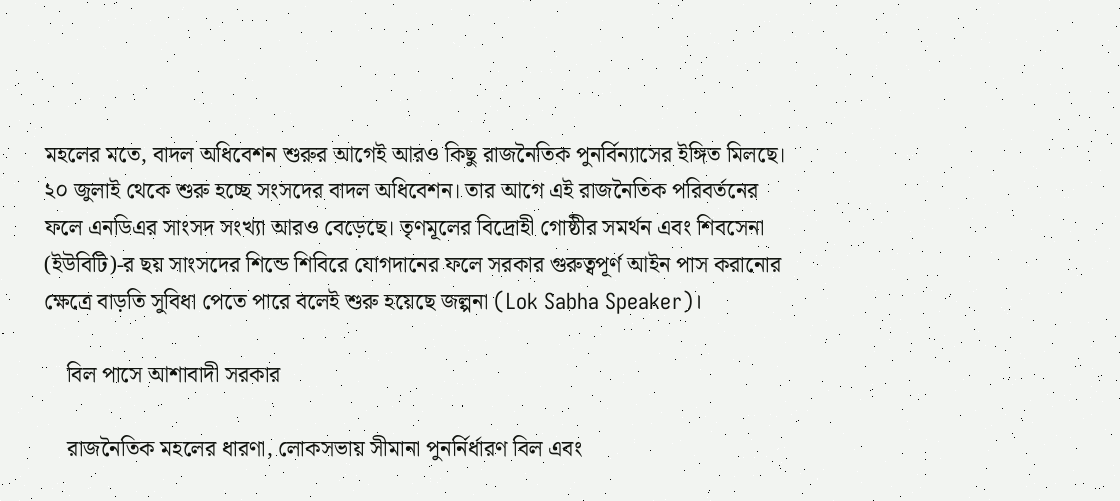মহলের মতে, বাদল অধিবেশন শুরুর আগেই আরও কিছু রাজনৈতিক পুনর্বিন্যাসের ইঙ্গিত মিলছে। ২০ জুলাই থেকে শুরু হচ্ছে সংসদের বাদল অধিবেশন। তার আগে এই রাজনৈতিক পরিবর্তনের ফলে এনডিএর সাংসদ সংখ্যা আরও বেড়েছে। তৃণমূলের বিদ্রোহী গোষ্ঠীর সমর্থন এবং শিবসেনা (ইউবিটি)-র ছয় সাংসদের শিন্ডে শিবিরে যোগদানের ফলে সরকার গুরুত্বপূর্ণ আইন পাস করানোর ক্ষেত্রে বাড়তি সুবিধা পেতে পারে বলেই শুরু হয়েছে জল্পনা (Lok Sabha Speaker)।

    বিল পাসে আশাবাদী সরকার

    রাজনৈতিক মহলের ধারণা, লোকসভায় সীমানা পুনর্নির্ধারণ বিল এবং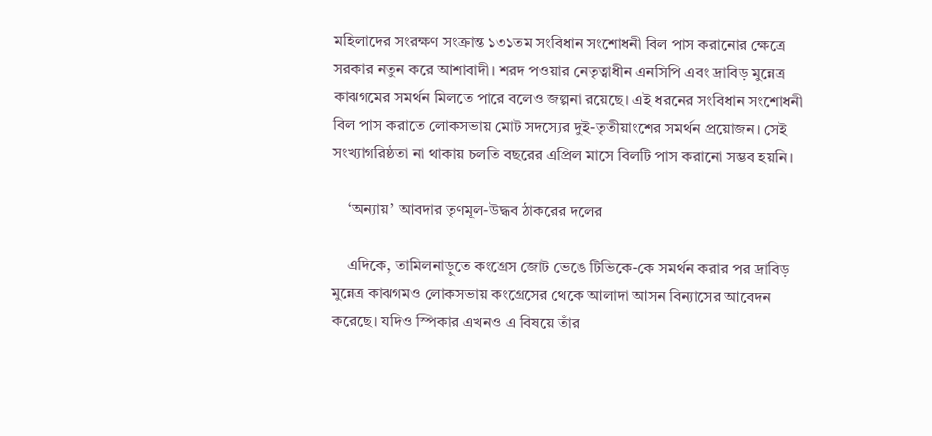মহিলাদের সংরক্ষণ সংক্রান্ত ১৩১তম সংবিধান সংশোধনী বিল পাস করানোর ক্ষেত্রে সরকার নতুন করে আশাবাদী। শরদ পওয়ার নেতৃত্বাধীন এনসিপি এবং দ্রাবিড় মুন্নেত্র কাঝগমের সমর্থন মিলতে পারে বলেও জল্পনা রয়েছে। এই ধরনের সংবিধান সংশোধনী বিল পাস করাতে লোকসভায় মোট সদস্যের দুই-তৃতীয়াংশের সমর্থন প্রয়োজন। সেই সংখ্যাগরিষ্ঠতা না থাকায় চলতি বছরের এপ্রিল মাসে বিলটি পাস করানো সম্ভব হয়নি।

    ‘অন্যায়’ আবদার তৃণমূল-উদ্ধব ঠাকরের দলের

    এদিকে, তামিলনাড়ুতে কংগ্রেস জোট ভেঙে টিভিকে-কে সমর্থন করার পর দ্রাবিড় মুন্নেত্র কাঝগমও লোকসভায় কংগ্রেসের থেকে আলাদা আসন বিন্যাসের আবেদন করেছে। যদিও স্পিকার এখনও এ বিষয়ে তাঁর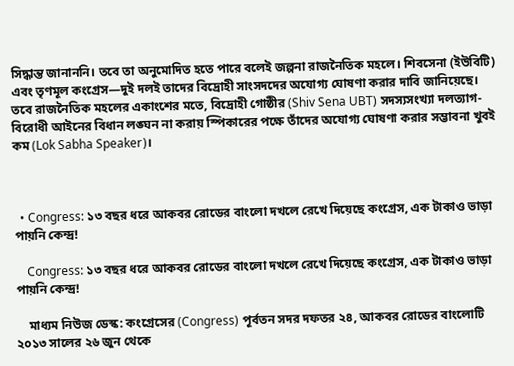সিদ্ধান্ত জানাননি। তবে তা অনুমোদিত হতে পারে বলেই জল্পনা রাজনৈতিক মহলে। শিবসেনা (ইউবিটি) এবং তৃণমূল কংগ্রেস—দুই দলই তাদের বিদ্রোহী সাংসদদের অযোগ্য ঘোষণা করার দাবি জানিয়েছে। তবে রাজনৈতিক মহলের একাংশের মতে, বিদ্রোহী গোষ্ঠীর (Shiv Sena UBT) সদস্যসংখ্যা দলত্যাগ-বিরোধী আইনের বিধান লঙ্ঘন না করায় স্পিকারের পক্ষে তাঁদের অযোগ্য ঘোষণা করার সম্ভাবনা খুবই কম (Lok Sabha Speaker)।



  • Congress: ১৩ বছর ধরে আকবর রোডের বাংলো দখলে রেখে দিয়েছে কংগ্রেস, এক টাকাও ভাড়া পায়নি কেন্দ্র!

    Congress: ১৩ বছর ধরে আকবর রোডের বাংলো দখলে রেখে দিয়েছে কংগ্রেস, এক টাকাও ভাড়া পায়নি কেন্দ্র!

    মাধ্যম নিউজ ডেস্ক: কংগ্রেসের (Congress) পূর্বতন সদর দফতর ২৪, আকবর রোডের বাংলোটি ২০১৩ সালের ২৬ জুন থেকে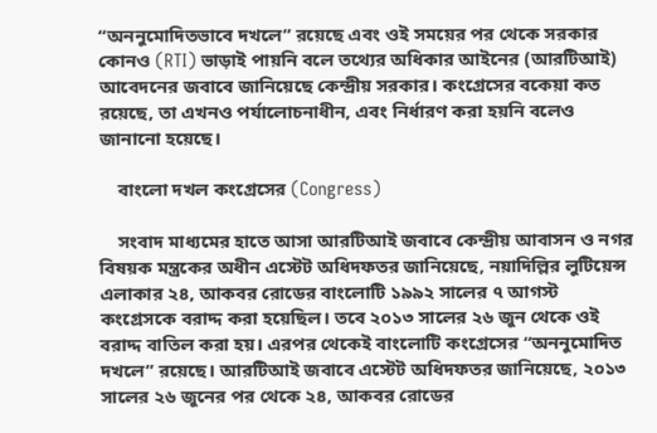“অননুমোদিতভাবে দখলে” রয়েছে এবং ওই সময়ের পর থেকে সরকার কোনও (RTI) ভাড়াই পায়নি বলে তথ্যের অধিকার আইনের (আরটিআই) আবেদনের জবাবে জানিয়েছে কেন্দ্রীয় সরকার। কংগ্রেসের বকেয়া কত রয়েছে, তা এখনও পর্যালোচনাধীন, এবং নির্ধারণ করা হয়নি বলেও জানানো হয়েছে।

    বাংলো দখল কংগ্রেসের (Congress)

    সংবাদ মাধ্যমের হাতে আসা আরটিআই জবাবে কেন্দ্রীয় আবাসন ও নগর বিষয়ক মন্ত্রকের অধীন এস্টেট অধিদফতর জানিয়েছে, নয়াদিল্লির লুটিয়েন্স এলাকার ২৪, আকবর রোডের বাংলোটি ১৯৯২ সালের ৭ আগস্ট কংগ্রেসকে বরাদ্দ করা হয়েছিল। তবে ২০১৩ সালের ২৬ জুন থেকে ওই বরাদ্দ বাতিল করা হয়। এরপর থেকেই বাংলোটি কংগ্রেসের “অননুমোদিত দখলে” রয়েছে। আরটিআই জবাবে এস্টেট অধিদফতর জানিয়েছে, ২০১৩ সালের ২৬ জুনের পর থেকে ২৪, আকবর রোডের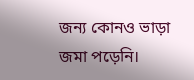জন্য কোনও ভাড়া জমা পড়েনি।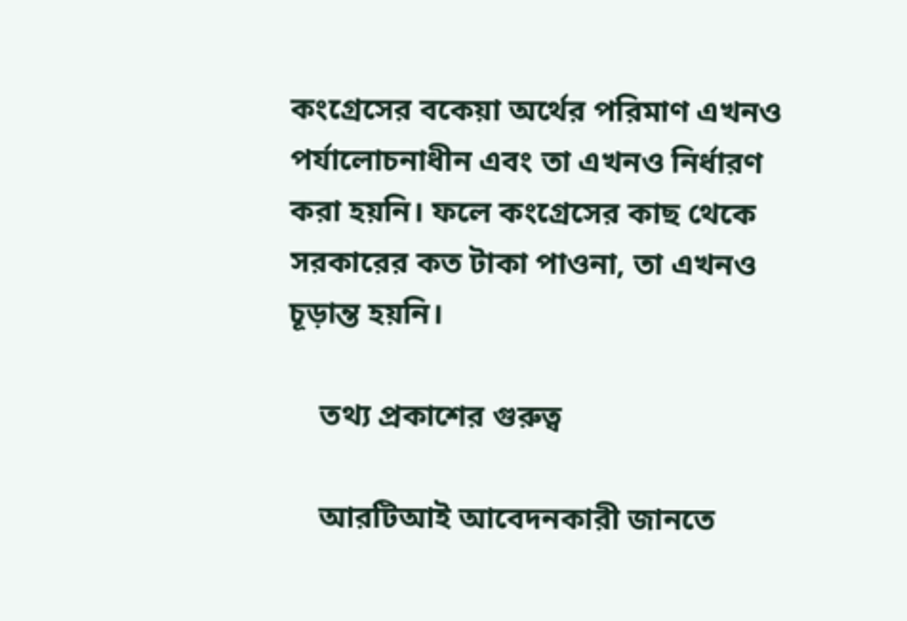কংগ্রেসের বকেয়া অর্থের পরিমাণ এখনও পর্যালোচনাধীন এবং তা এখনও নির্ধারণ করা হয়নি। ফলে কংগ্রেসের কাছ থেকে সরকারের কত টাকা পাওনা, তা এখনও চূড়ান্ত হয়নি।

    তথ্য প্রকাশের গুরুত্ব

    আরটিআই আবেদনকারী জানতে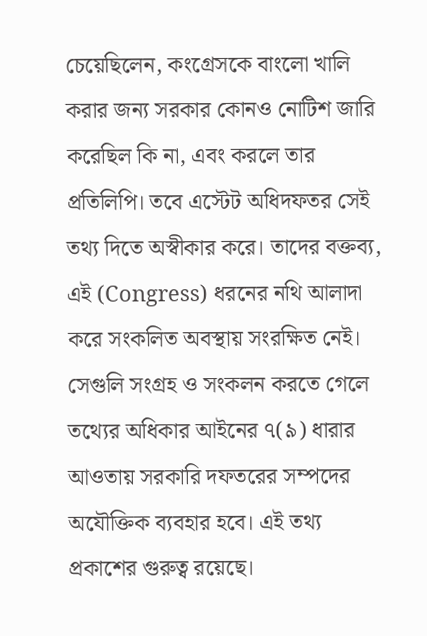চেয়েছিলেন, কংগ্রেসকে বাংলো খালি করার জন্য সরকার কোনও নোটিশ জারি করেছিল কি না, এবং করলে তার প্রতিলিপি। তবে এস্টেট অধিদফতর সেই তথ্য দিতে অস্বীকার করে। তাদের বক্তব্য, এই (Congress) ধরনের নথি আলাদা করে সংকলিত অবস্থায় সংরক্ষিত নেই। সেগুলি সংগ্রহ ও সংকলন করতে গেলে তথ্যের অধিকার আইনের ৭(৯) ধারার আওতায় সরকারি দফতরের সম্পদের অযৌক্তিক ব্যবহার হবে। এই তথ্য প্রকাশের গুরুত্ব রয়েছে।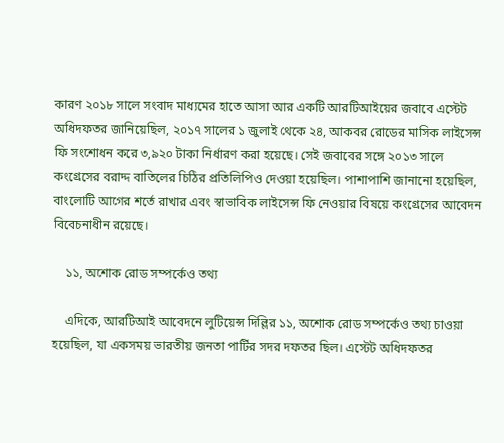কারণ ২০১৮ সালে সংবাদ মাধ্যমের হাতে আসা আর একটি আরটিআইয়ের জবাবে এস্টেট অধিদফতর জানিয়েছিল, ২০১৭ সালের ১ জুলাই থেকে ২৪, আকবর রোডের মাসিক লাইসেন্স ফি সংশোধন করে ৩,৯২০ টাকা নির্ধারণ করা হয়েছে। সেই জবাবের সঙ্গে ২০১৩ সালে কংগ্রেসের বরাদ্দ বাতিলের চিঠির প্রতিলিপিও দেওয়া হয়েছিল। পাশাপাশি জানানো হয়েছিল, বাংলোটি আগের শর্তে রাখার এবং স্বাভাবিক লাইসেন্স ফি নেওয়ার বিষয়ে কংগ্রেসের আবেদন বিবেচনাধীন রয়েছে।

    ১১, অশোক রোড সম্পর্কেও তথ্য

    এদিকে, আরটিআই আবেদনে লুটিয়েন্স দিল্লির ১১, অশোক রোড সম্পর্কেও তথ্য চাওয়া হয়েছিল, যা একসময় ভারতীয় জনতা পার্টির সদর দফতর ছিল। এস্টেট অধিদফতর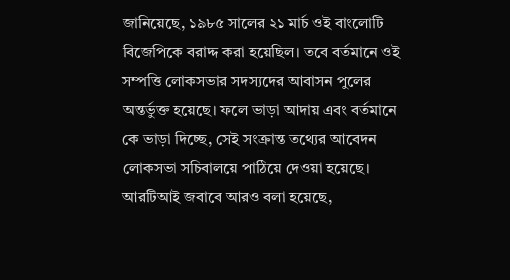জানিয়েছে, ১৯৮৫ সালের ২১ মার্চ ওই বাংলোটি বিজেপিকে বরাদ্দ করা হয়েছিল। তবে বর্তমানে ওই সম্পত্তি লোকসভার সদস্যদের আবাসন পুলের অন্তর্ভুক্ত হয়েছে। ফলে ভাড়া আদায় এবং বর্তমানে কে ভাড়া দিচ্ছে, সেই সংক্রান্ত তথ্যের আবেদন লোকসভা সচিবালয়ে পাঠিয়ে দেওয়া হয়েছে। আরটিআই জবাবে আরও বলা হয়েছে,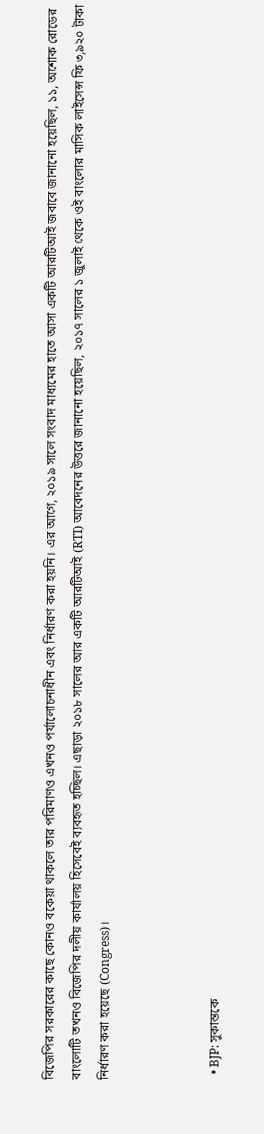বিজেপির সরকারের কাছে কোনও বকেয়া থাকলে তার পরিমাণও এখনও পর্যালোচনাধীন এবং নির্ধারণ করা হয়নি। এর আগে, ২০১৯ সালে সংবাদ মাধ্যমের হাতে আসা একটি আরটিআই জবাবে জানানো হয়েছিল, ১১, অশোক রোডের বাংলোটি তখনও বিজেপির দলীয় কার্যালয় হিসেবেই ব্যবহৃত হচ্ছিল। এছাড়া ২০১৮ সালের আর একটি আরটিআই (RTI) আবেদনের উত্তরে জানানো হয়েছিল, ২০১৭ সালের ১ জুলাই থেকে ওই বাংলোর মাসিক লাইসেন্স ফি ৩,৯২০ টাকা নির্ধারণ করা হয়েছে (Congress)।



  • BJP: সুকান্তকে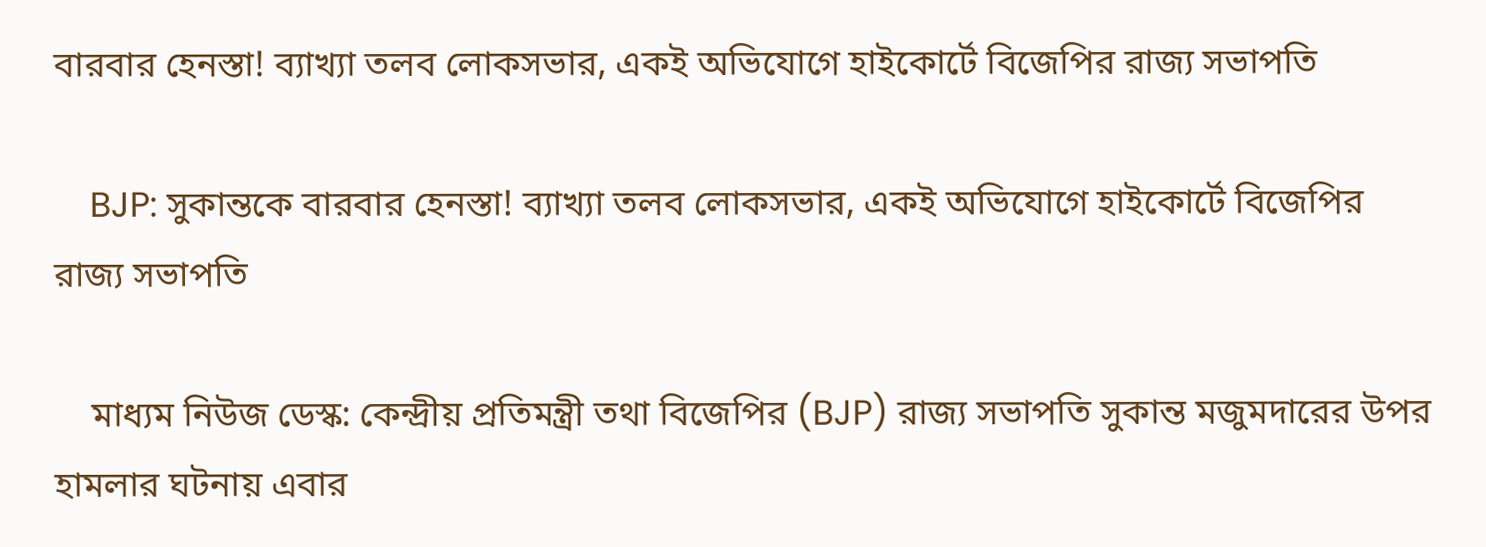বারবার হেনস্তা! ব্যাখ্যা তলব লোকসভার, একই অভিযোগে হাইকোর্টে বিজেপির রাজ্য সভাপতি

    BJP: সুকান্তকে বারবার হেনস্তা! ব্যাখ্যা তলব লোকসভার, একই অভিযোগে হাইকোর্টে বিজেপির রাজ্য সভাপতি

    মাধ্যম নিউজ ডেস্ক: কেন্দ্রীয় প্রতিমন্ত্রী তথা বিজেপির (BJP) রাজ্য সভাপতি সুকান্ত মজুমদারের উপর হামলার ঘটনায় এবার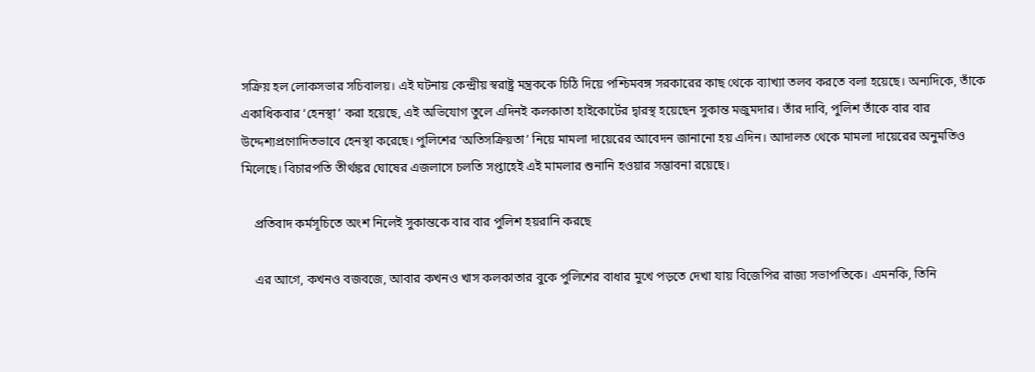সক্রিয় হল লোকসভার সচিবালয়। এই ঘটনায় কেন্দ্রীয় স্বরাষ্ট্র মন্ত্রককে চিঠি দিয়ে পশ্চিমবঙ্গ সরকারের কাছ থেকে ব্যাখ্যা তলব করতে বলা হয়েছে। অন্যদিকে, তাঁকে একাধিকবার ‘হেনস্থা’ করা হয়েছে, এই অভিযোগ তুলে এদিনই কলকাতা হাইকোর্টের দ্বারস্থ হয়েছেন সুকান্ত মজুমদার। তাঁর দাবি, পুলিশ তাঁকে বার বার উদ্দেশ্যপ্রণোদিতভাবে হেনস্থা করেছে। পুলিশের ‘অতিসক্রিয়তা’ নিয়ে মামলা দায়েরের আবেদন জানানো হয় এদিন। আদালত থেকে মামলা দায়েরের অনুমতিও মিলেছে। বিচারপতি তীর্থঙ্কর ঘোষের এজলাসে চলতি সপ্তাহেই এই মামলার শুনানি হওয়ার সম্ভাবনা রয়েছে।

    প্রতিবাদ কর্মসূচিতে অংশ নিলেই সুকান্তকে বার বার পুলিশ হয়রানি করছে

    এর আগে, কখনও বজবজে, আবার কখনও খাস কলকাতার বুকে পুলিশের বাধার মুখে পড়তে দেখা যায় বিজেপির রাজ্য সভাপতিকে। এমনকি, তিনি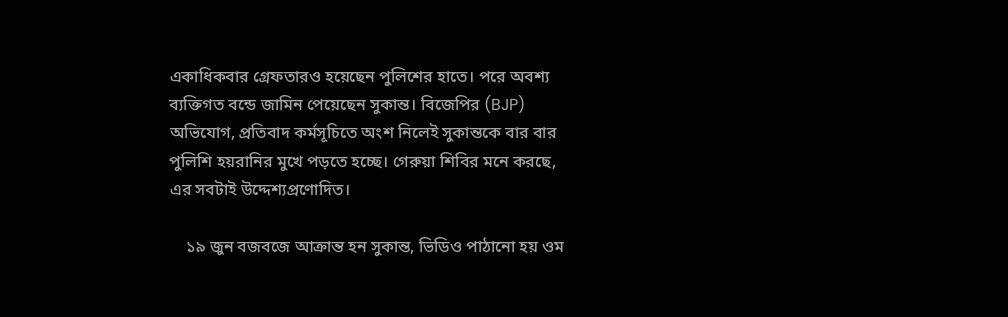একাধিকবার গ্রেফতারও হয়েছেন পুলিশের হাতে। পরে অবশ্য ব্যক্তিগত বন্ডে জামিন পেয়েছেন সুকান্ত। বিজেপির (BJP) অভিযোগ, প্রতিবাদ কর্মসূচিতে অংশ নিলেই সুকান্তকে বার বার পুলিশি হয়রানির মুখে পড়তে হচ্ছে। গেরুয়া শিবির মনে করছে, এর সবটাই উদ্দেশ্যপ্রণোদিত।

    ১৯ জুন বজবজে আক্রান্ত হন সুকান্ত, ভিডিও পাঠানো হয় ওম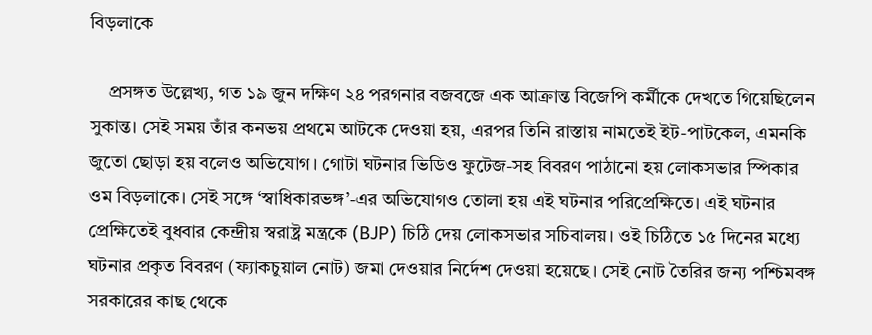বিড়লাকে

    প্রসঙ্গত উল্লেখ্য, গত ১৯ জুন দক্ষিণ ২৪ পরগনার বজবজে এক আক্রান্ত বিজেপি কর্মীকে দেখতে গিয়েছিলেন সুকান্ত। সেই সময় তাঁর কনভয় প্রথমে আটকে দেওয়া হয়, এরপর তিনি রাস্তায় নামতেই ইট-পাটকেল, এমনকি জুতো ছোড়া হয় বলেও অভিযোগ। গোটা ঘটনার ভিডিও ফুটেজ-সহ বিবরণ পাঠানো হয় লোকসভার স্পিকার ওম বিড়লাকে। সেই সঙ্গে ‘স্বাধিকারভঙ্গ’-এর অভিযোগও তোলা হয় এই ঘটনার পরিপ্রেক্ষিতে। এই ঘটনার প্রেক্ষিতেই বুধবার কেন্দ্রীয় স্বরাষ্ট্র মন্ত্রকে (BJP) চিঠি দেয় লোকসভার সচিবালয়। ওই চিঠিতে ১৫ দিনের মধ্যে ঘটনার প্রকৃত বিবরণ (ফ্যাকচুয়াল নোট) জমা দেওয়ার নির্দেশ দেওয়া হয়েছে। সেই নোট তৈরির জন্য পশ্চিমবঙ্গ সরকারের কাছ থেকে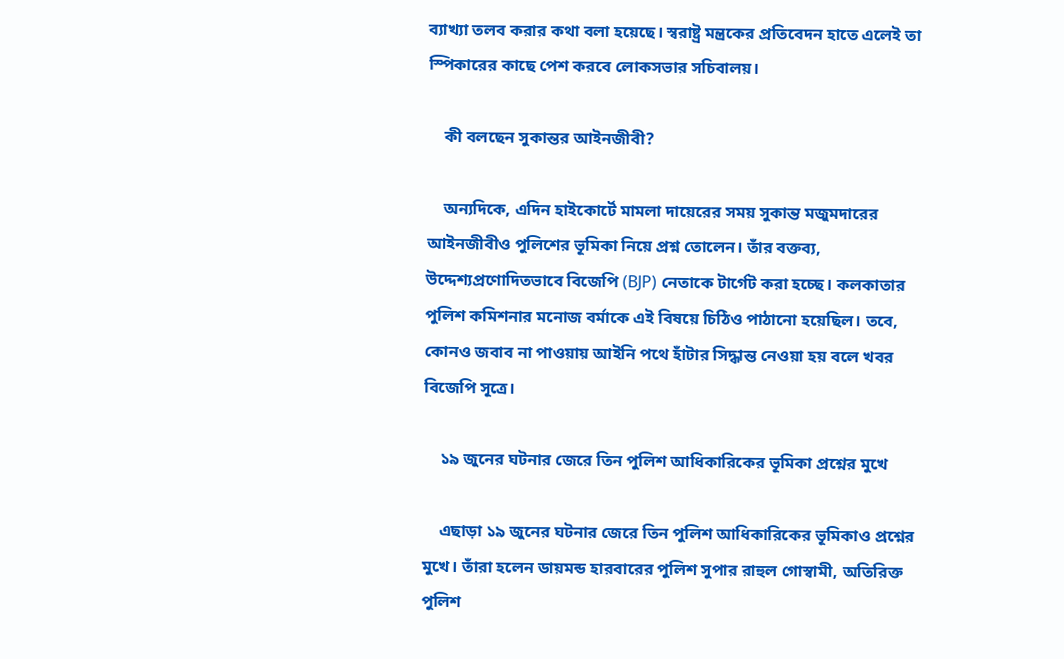ব্যাখ্যা তলব করার কথা বলা হয়েছে। স্বরাষ্ট্র মন্ত্রকের প্রতিবেদন হাতে এলেই তা স্পিকারের কাছে পেশ করবে লোকসভার সচিবালয়।

    কী বলছেন সুকান্তর আইনজীবী?

    অন্যদিকে, এদিন হাইকোর্টে মামলা দায়েরের সময় সুকান্ত মজুমদারের আইনজীবীও পুলিশের ভূমিকা নিয়ে প্রশ্ন তোলেন। তাঁর বক্তব্য, উদ্দেশ্যপ্রণোদিতভাবে বিজেপি (BJP) নেতাকে টার্গেট করা হচ্ছে। কলকাতার পুলিশ কমিশনার মনোজ বর্মাকে এই বিষয়ে চিঠিও পাঠানো হয়েছিল। তবে, কোনও জবাব না পাওয়ায় আইনি পথে হাঁটার সিদ্ধান্ত নেওয়া হয় বলে খবর বিজেপি সূত্রে।

    ১৯ জুনের ঘটনার জেরে তিন পুলিশ আধিকারিকের ভূমিকা প্রশ্নের মুখে

    এছাড়া ১৯ জুনের ঘটনার জেরে তিন পুলিশ আধিকারিকের ভূমিকাও প্রশ্নের মুখে। তাঁরা হলেন ডায়মন্ড হারবারের পুলিশ সুপার রাহুল গোস্বামী, অতিরিক্ত পুলিশ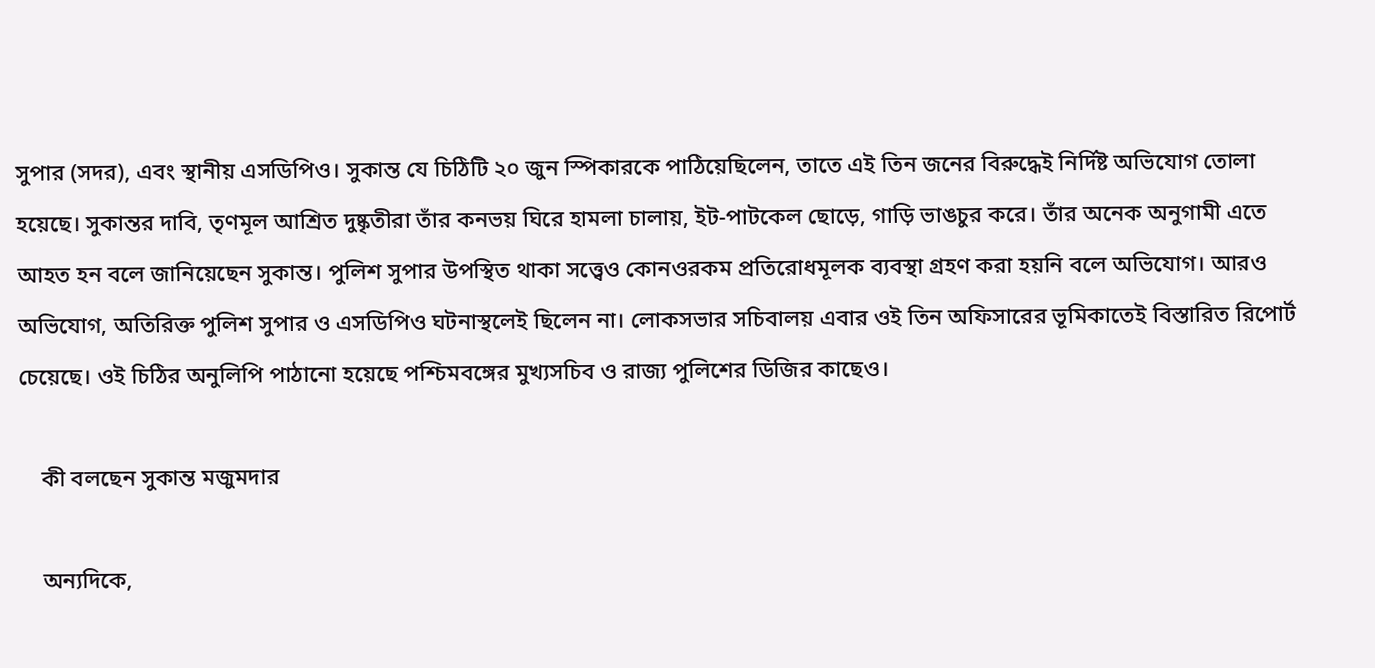সুপার (সদর), এবং স্থানীয় এসডিপিও। সুকান্ত যে চিঠিটি ২০ জুন স্পিকারকে পাঠিয়েছিলেন, তাতে এই তিন জনের বিরুদ্ধেই নির্দিষ্ট অভিযোগ তোলা হয়েছে। সুকান্তর দাবি, তৃণমূল আশ্রিত দুষ্কৃতীরা তাঁর কনভয় ঘিরে হামলা চালায়, ইট-পাটকেল ছোড়ে, গাড়ি ভাঙচুর করে। তাঁর অনেক অনুগামী এতে আহত হন বলে জানিয়েছেন সুকান্ত। পুলিশ সুপার উপস্থিত থাকা সত্ত্বেও কোনওরকম প্রতিরোধমূলক ব্যবস্থা গ্রহণ করা হয়নি বলে অভিযোগ। আরও অভিযোগ, অতিরিক্ত পুলিশ সুপার ও এসডিপিও ঘটনাস্থলেই ছিলেন না। লোকসভার সচিবালয় এবার ওই তিন অফিসারের ভূমিকাতেই বিস্তারিত রিপোর্ট চেয়েছে। ওই চিঠির অনুলিপি পাঠানো হয়েছে পশ্চিমবঙ্গের মুখ্যসচিব ও রাজ্য পুলিশের ডিজির কাছেও।

    কী বলছেন সুকান্ত মজুমদার

    অন্যদিকে,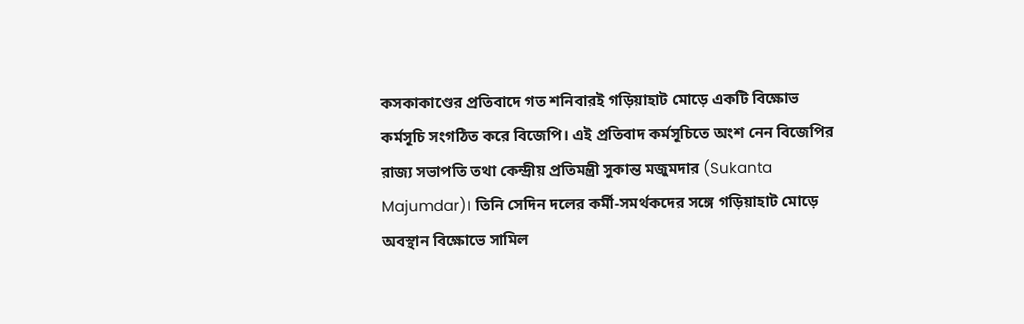কসকাকাণ্ডের প্রতিবাদে গত শনিবারই গড়িয়াহাট মোড়ে একটি বিক্ষোভ কর্মসূচি সংগঠিত করে বিজেপি। এই প্রতিবাদ কর্মসূচিতে অংশ নেন বিজেপির রাজ্য সভাপতি তথা কেন্দ্রীয় প্রতিমন্ত্রী সুকান্ত মজুমদার (Sukanta Majumdar)। তিনি সেদিন দলের কর্মী-সমর্থকদের সঙ্গে গড়িয়াহাট মোড়ে অবস্থান বিক্ষোভে সামিল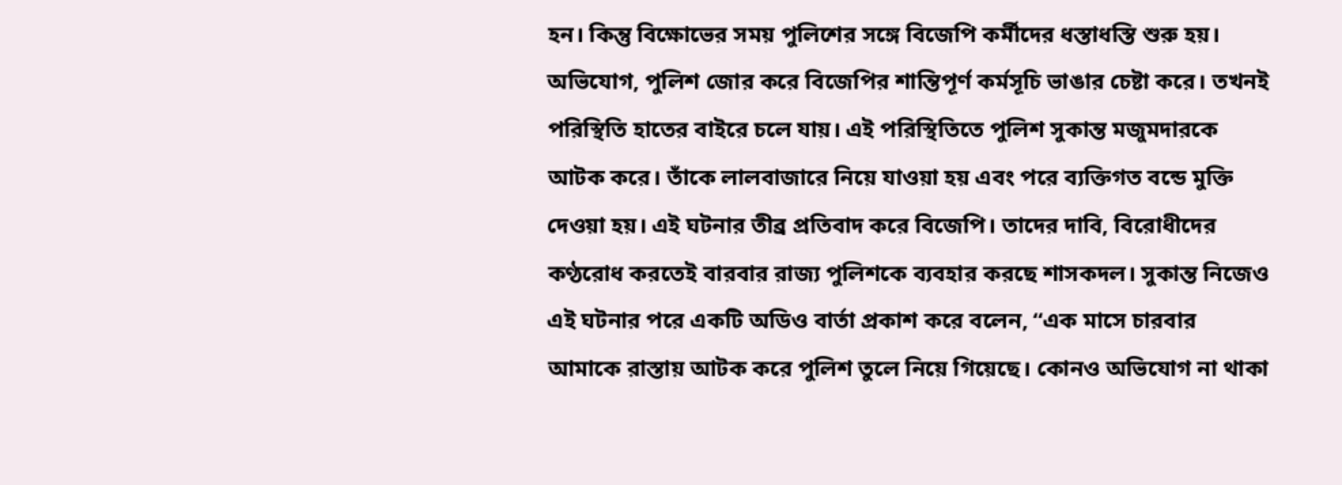হন। কিন্তু বিক্ষোভের সময় পুলিশের সঙ্গে বিজেপি কর্মীদের ধস্তাধস্তি শুরু হয়। অভিযোগ, পুলিশ জোর করে বিজেপির শান্তিপূর্ণ কর্মসূচি ভাঙার চেষ্টা করে। তখনই পরিস্থিতি হাতের বাইরে চলে যায়। এই পরিস্থিতিতে পুলিশ সুকান্ত মজুমদারকে আটক করে। তাঁকে লালবাজারে নিয়ে যাওয়া হয় এবং পরে ব্যক্তিগত বন্ডে মুক্তি দেওয়া হয়। এই ঘটনার তীব্র প্রতিবাদ করে বিজেপি। তাদের দাবি, বিরোধীদের কণ্ঠরোধ করতেই বারবার রাজ্য পুলিশকে ব্যবহার করছে শাসকদল। সুকান্ত নিজেও এই ঘটনার পরে একটি অডিও বার্তা প্রকাশ করে বলেন, “এক মাসে চারবার আমাকে রাস্তায় আটক করে পুলিশ তুলে নিয়ে গিয়েছে। কোনও অভিযোগ না থাকা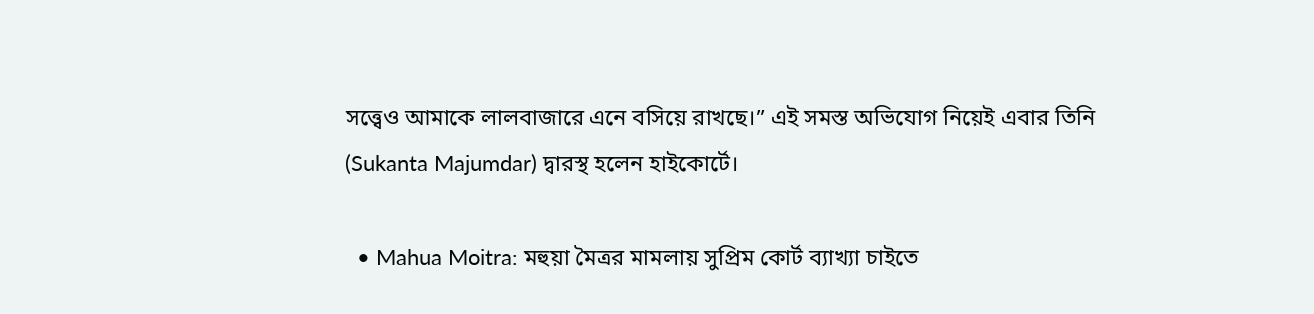সত্ত্বেও আমাকে লালবাজারে এনে বসিয়ে রাখছে।” এই সমস্ত অভিযোগ নিয়েই এবার তিনি (Sukanta Majumdar) দ্বারস্থ হলেন হাইকোর্টে।

  • Mahua Moitra: মহুয়া মৈত্রর মামলায় সুপ্রিম কোর্ট ব্যাখ্যা চাইতে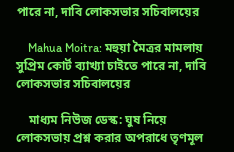পারে না, দাবি লোকসভার সচিবালয়ের

    Mahua Moitra: মহুয়া মৈত্রর মামলায় সুপ্রিম কোর্ট ব্যাখ্যা চাইতে পারে না, দাবি লোকসভার সচিবালয়ের

    মাধ্যম নিউজ ডেস্ক: ঘুষ নিয়ে লোকসভায় প্রশ্ন করার অপরাধে তৃণমূল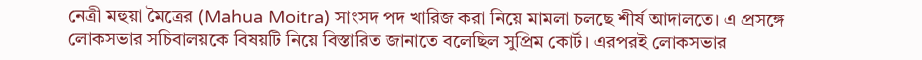নেত্রী মহুয়া মৈত্রের (Mahua Moitra) সাংসদ পদ খারিজ করা নিয়ে মামলা চলছে শীর্ষ আদালতে। এ প্রসঙ্গে লোকসভার সচিবালয়কে বিষয়টি নিয়ে বিস্তারিত জানাতে বলেছিল সুপ্রিম কোর্ট। এরপরই লোকসভার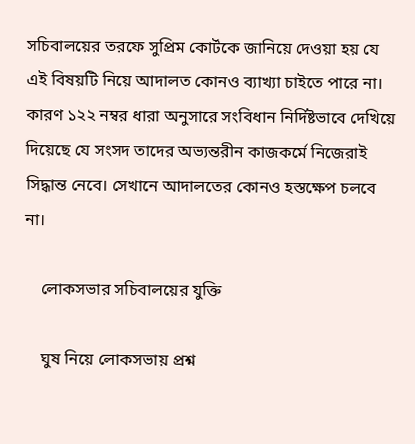সচিবালয়ের তরফে সুপ্রিম কোর্টকে জানিয়ে দেওয়া হয় যে এই বিষয়টি নিয়ে আদালত কোনও ব্যাখ্যা চাইতে পারে না। কারণ ১২২ নম্বর ধারা অনুসারে সংবিধান নির্দিষ্টভাবে দেখিয়ে দিয়েছে যে সংসদ তাদের অভ্যন্তরীন কাজকর্মে নিজেরাই সিদ্ধান্ত নেবে। সেখানে আদালতের কোনও হস্তক্ষেপ চলবে না।

    লোকসভার সচিবালয়ের যুক্তি

    ঘুষ নিয়ে লোকসভায় প্রশ্ন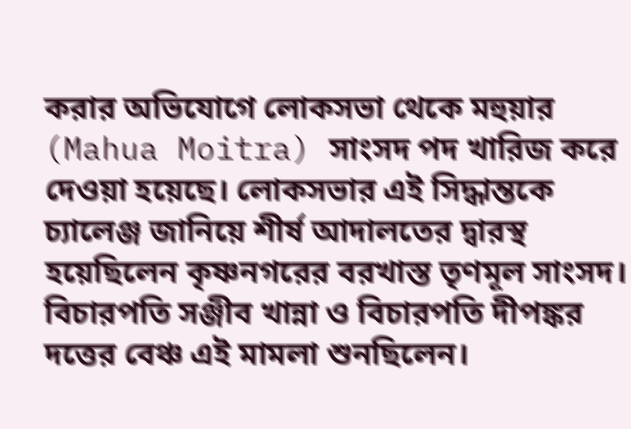করার অভিযোগে লোকসভা থেকে মহুয়ার (Mahua Moitra) সাংসদ পদ খারিজ করে দেওয়া হয়েছে। লোকসভার এই সিদ্ধান্তকে চ্যালেঞ্জ জানিয়ে শীর্ষ আদালতের দ্বারস্থ হয়েছিলেন কৃষ্ণনগরের বরখাস্ত তৃণমূল সাংসদ। বিচারপতি সঞ্জীব খান্না ও বিচারপতি দীপঙ্কর দত্তের বেঞ্চ এই মামলা শুনছিলেন।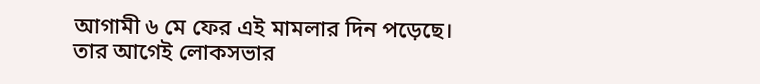আগামী ৬ মে ফের এই মামলার দিন পড়েছে। তার আগেই লোকসভার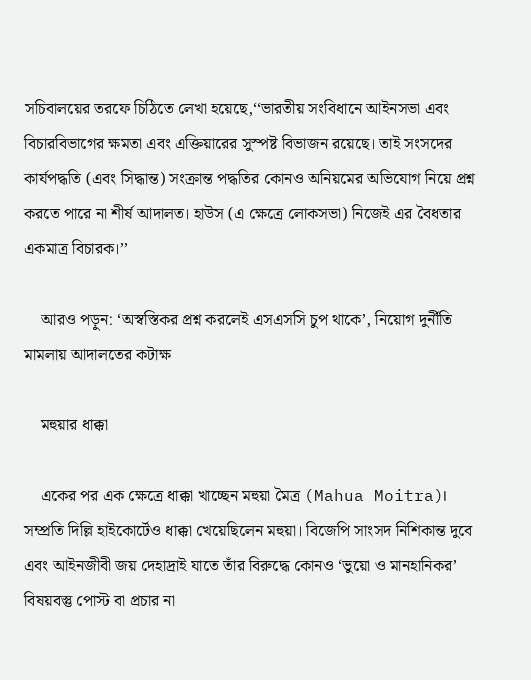সচিবালয়ের তরফে চিঠিতে লেখা হয়েছে,‘‘ভারতীয় সংবিধানে আইনসভা এবং বিচারবিভাগের ক্ষমতা এবং এক্তিয়ারের সুস্পষ্ট বিভাজন রয়েছে। তাই সংসদের কার্যপদ্ধতি (এবং সিদ্ধান্ত) সংক্রান্ত পদ্ধতির কোনও অনিয়মের অভিযোগ নিয়ে প্রশ্ন করতে পারে না শীর্ষ আদালত। হাউস (এ ক্ষেত্রে লোকসভা) নিজেই এর বৈধতার একমাত্র বিচারক।’’

    আরও পড়ুন: ‘অস্বস্তিকর প্রশ্ন করলেই এসএসসি চুপ থাকে’, নিয়োগ দুর্নীতি মামলায় আদালতের কটাক্ষ

    মহুয়ার ধাক্কা

    একের পর এক ক্ষেত্রে ধাক্কা খাচ্ছেন মহুয়া মৈত্র (Mahua Moitra)। সম্প্রতি দিল্লি হাইকোর্টেও ধাক্কা খেয়েছিলেন মহুয়া। বিজেপি সাংসদ নিশিকান্ত দুবে এবং আইনজীবী জয় দেহাদ্রাই যাতে তাঁর বিরুদ্ধে কোনও ‘ভুয়ো ও মানহানিকর’ বিষয়বস্তু পোস্ট বা প্রচার না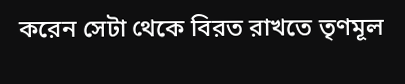করেন সেটা থেকে বিরত রাখতে তৃণমূল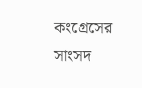কংগ্রেসের সাংসদ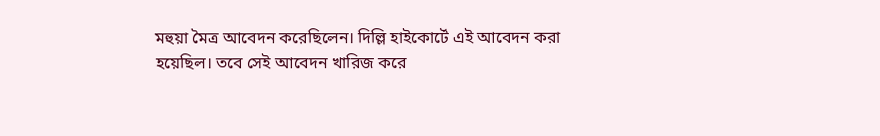মহুয়া মৈত্র আবেদন করেছিলেন। দিল্লি হাইকোর্টে এই আবেদন করা হয়েছিল। তবে সেই আবেদন খারিজ করে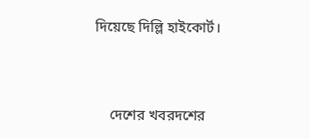দিয়েছে দিল্লি হাইকোর্ট।



    দেশের খবরদশের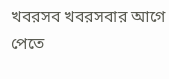খবরসব খবরসবার আগে পেতে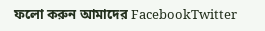ফলো করুন আমাদের FacebookTwitter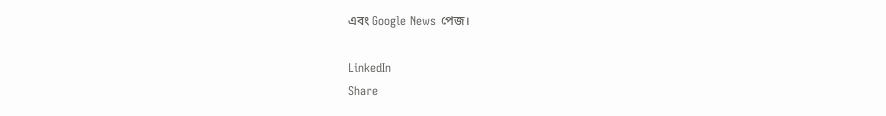এবং Google News পেজ।

LinkedIn
Share